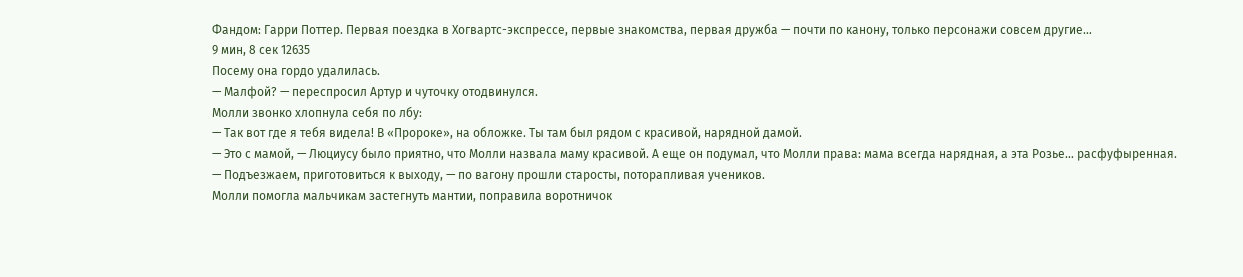Фандом: Гарри Поттер. Первая поездка в Хогвартс-экспрессе, первые знакомства, первая дружба — почти по канону, только персонажи совсем другие…
9 мин, 8 сек 12635
Посему она гордо удалилась.
— Малфой? — переспросил Артур и чуточку отодвинулся.
Молли звонко хлопнула себя по лбу:
— Так вот где я тебя видела! В «Пророке», на обложке. Ты там был рядом с красивой, нарядной дамой.
— Это с мамой, — Люциусу было приятно, что Молли назвала маму красивой. А еще он подумал, что Молли права: мама всегда нарядная, а эта Розье… расфуфыренная.
— Подъезжаем, приготовиться к выходу, — по вагону прошли старосты, поторапливая учеников.
Молли помогла мальчикам застегнуть мантии, поправила воротничок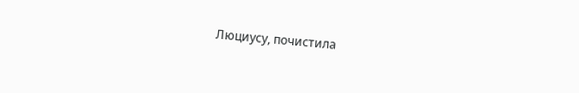Люциусу, почистила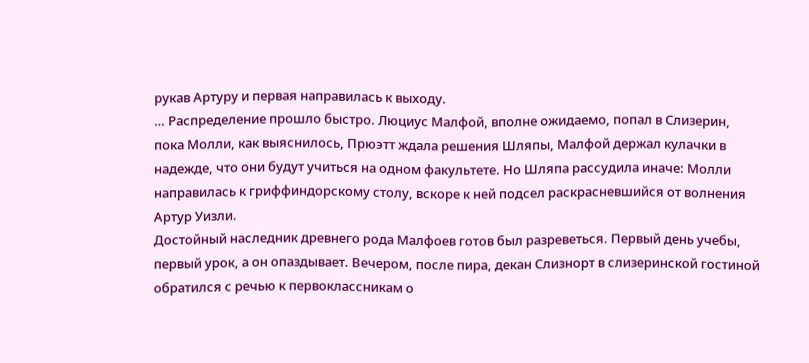рукав Артуру и первая направилась к выходу.
… Распределение прошло быстро. Люциус Малфой, вполне ожидаемо, попал в Слизерин, пока Молли, как выяснилось, Прюэтт ждала решения Шляпы, Малфой держал кулачки в надежде, что они будут учиться на одном факультете. Но Шляпа рассудила иначе: Молли направилась к гриффиндорскому столу, вскоре к ней подсел раскрасневшийся от волнения Артур Уизли.
Достойный наследник древнего рода Малфоев готов был разреветься. Первый день учебы, первый урок, а он опаздывает. Вечером, после пира, декан Слизнорт в слизеринской гостиной обратился с речью к первоклассникам о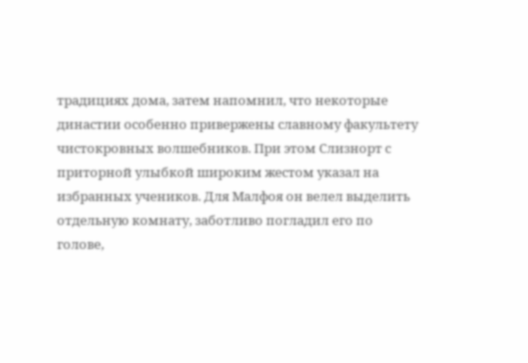традициях дома, затем напомнил, что некоторые династии особенно привержены славному факультету чистокровных волшебников. При этом Слизнорт с приторной улыбкой широким жестом указал на избранных учеников. Для Малфоя он велел выделить отдельную комнату, заботливо погладил его по голове,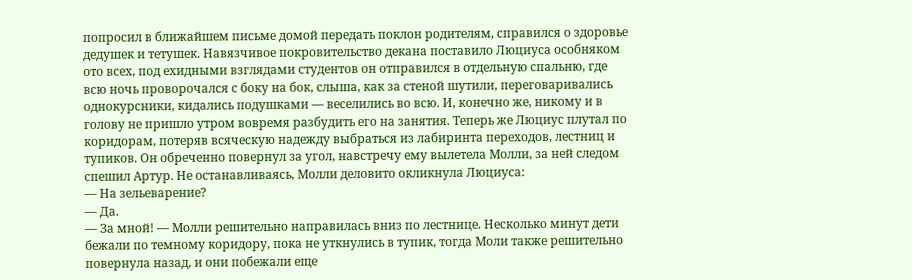попросил в ближайшем письме домой передать поклон родителям, справился о здоровье дедушек и тетушек. Навязчивое покровительство декана поставило Люциуса особняком ото всех, под ехидными взглядами студентов он отправился в отдельную спальню, где всю ночь проворочался с боку на бок, слыша, как за стеной шутили, переговаривались однокурсники, кидались подушками — веселились во всю. И, конечно же, никому и в голову не пришло утром вовремя разбудить его на занятия. Теперь же Люциус плутал по коридорам, потеряв всяческую надежду выбраться из лабиринта переходов, лестниц и тупиков. Он обреченно повернул за угол, навстречу ему вылетела Молли, за ней следом спешил Артур. Не останавливаясь, Молли деловито окликнула Люциуса:
— На зельеварение?
— Да.
— За мной! — Молли решительно направилась вниз по лестнице. Несколько минут дети бежали по темному коридору, пока не уткнулись в тупик, тогда Моли также решительно повернула назад, и они побежали еще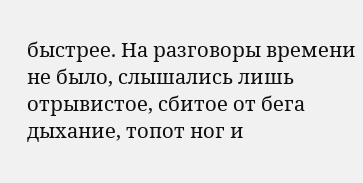быстрее. На разговоры времени не было, слышались лишь отрывистое, сбитое от бега дыхание, топот ног и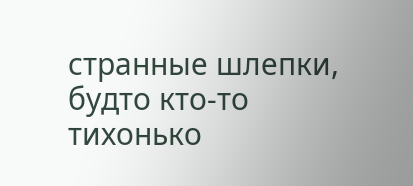странные шлепки, будто кто-то тихонько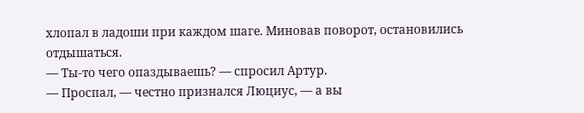хлопал в ладоши при каждом шаге. Миновав поворот, остановились отдышаться.
— Ты-то чего опаздываешь? — спросил Артур.
— Проспал, — честно признался Люциус, — а вы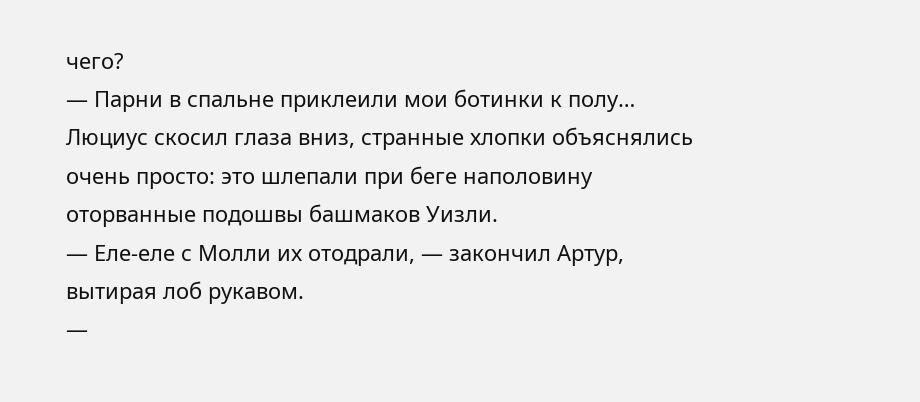чего?
— Парни в спальне приклеили мои ботинки к полу…
Люциус скосил глаза вниз, странные хлопки объяснялись очень просто: это шлепали при беге наполовину оторванные подошвы башмаков Уизли.
— Еле-еле с Молли их отодрали, — закончил Артур, вытирая лоб рукавом.
—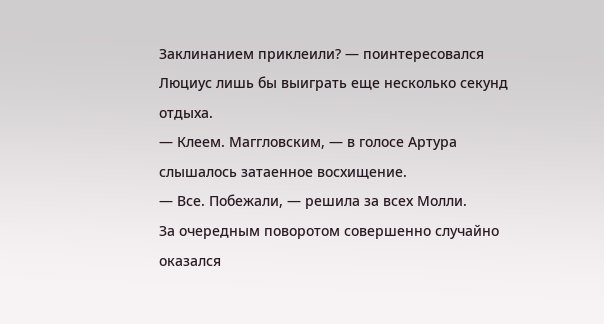Заклинанием приклеили? — поинтересовался Люциус лишь бы выиграть еще несколько секунд отдыха.
— Клеем. Маггловским, — в голосе Артура слышалось затаенное восхищение.
— Все. Побежали, — решила за всех Молли.
За очередным поворотом совершенно случайно оказался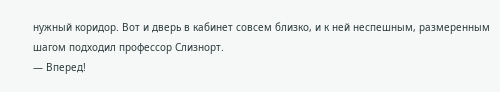нужный коридор. Вот и дверь в кабинет совсем близко, и к ней неспешным, размеренным шагом подходил профессор Слизнорт.
— Вперед!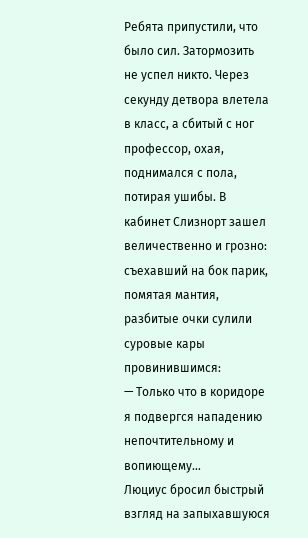Ребята припустили, что было сил. Затормозить не успел никто. Через секунду детвора влетела в класс, а сбитый с ног профессор, охая, поднимался с пола, потирая ушибы. В кабинет Слизнорт зашел величественно и грозно: съехавший на бок парик, помятая мантия, разбитые очки сулили суровые кары провинившимся:
— Только что в коридоре я подвергся нападению непочтительному и вопиющему…
Люциус бросил быстрый взгляд на запыхавшуюся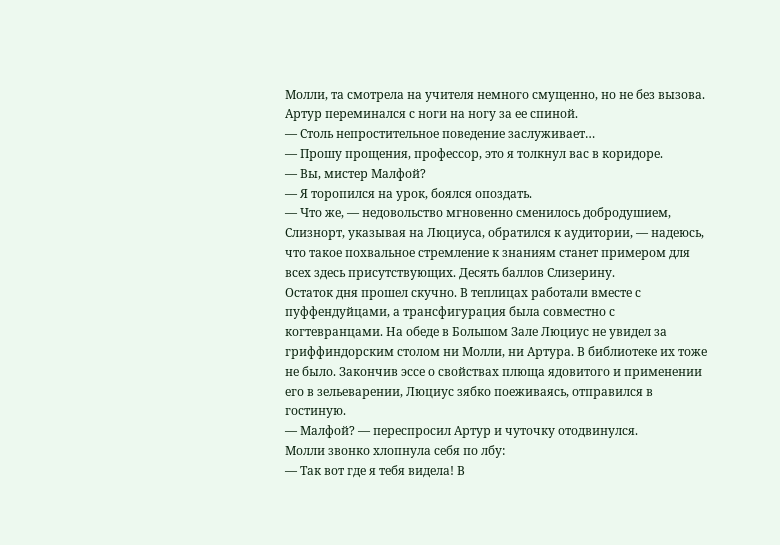Молли, та смотрела на учителя немного смущенно, но не без вызова. Артур переминался с ноги на ногу за ее спиной.
— Столь непростительное поведение заслуживает…
— Прошу прощения, профессор, это я толкнул вас в коридоре.
— Вы, мистер Малфой?
— Я торопился на урок, боялся опоздать.
— Что же, — недовольство мгновенно сменилось добродушием, Слизнорт, указывая на Люциуса, обратился к аудитории, — надеюсь, что такое похвальное стремление к знаниям станет примером для всех здесь присутствующих. Десять баллов Слизерину.
Остаток дня прошел скучно. В теплицах работали вместе с пуффендуйцами, а трансфигурация была совместно с когтевранцами. На обеде в Большом Зале Люциус не увидел за гриффиндорским столом ни Молли, ни Артура. В библиотеке их тоже не было. Закончив эссе о свойствах плюща ядовитого и применении его в зельеварении, Люциус зябко поеживаясь, отправился в гостиную.
— Малфой? — переспросил Артур и чуточку отодвинулся.
Молли звонко хлопнула себя по лбу:
— Так вот где я тебя видела! В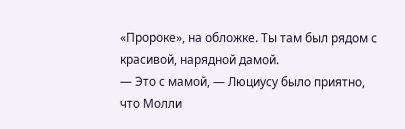«Пророке», на обложке. Ты там был рядом с красивой, нарядной дамой.
— Это с мамой, — Люциусу было приятно, что Молли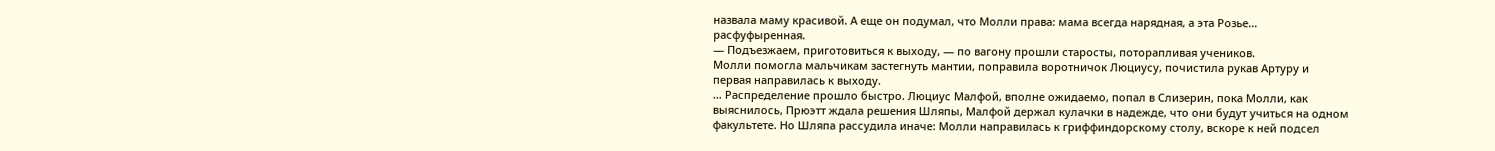назвала маму красивой. А еще он подумал, что Молли права: мама всегда нарядная, а эта Розье… расфуфыренная.
— Подъезжаем, приготовиться к выходу, — по вагону прошли старосты, поторапливая учеников.
Молли помогла мальчикам застегнуть мантии, поправила воротничок Люциусу, почистила рукав Артуру и первая направилась к выходу.
… Распределение прошло быстро. Люциус Малфой, вполне ожидаемо, попал в Слизерин, пока Молли, как выяснилось, Прюэтт ждала решения Шляпы, Малфой держал кулачки в надежде, что они будут учиться на одном факультете. Но Шляпа рассудила иначе: Молли направилась к гриффиндорскому столу, вскоре к ней подсел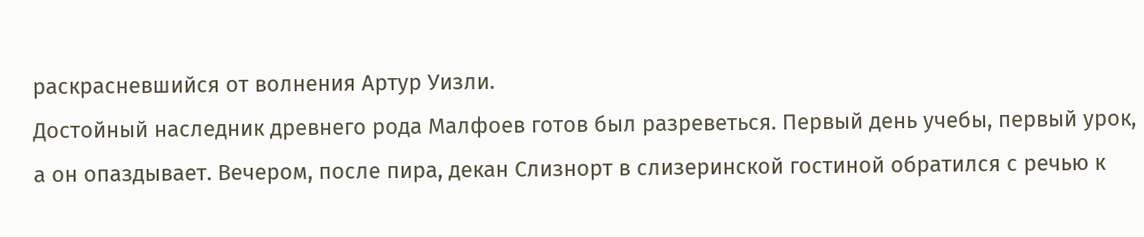раскрасневшийся от волнения Артур Уизли.
Достойный наследник древнего рода Малфоев готов был разреветься. Первый день учебы, первый урок, а он опаздывает. Вечером, после пира, декан Слизнорт в слизеринской гостиной обратился с речью к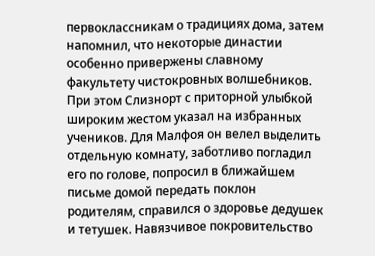первоклассникам о традициях дома, затем напомнил, что некоторые династии особенно привержены славному факультету чистокровных волшебников. При этом Слизнорт с приторной улыбкой широким жестом указал на избранных учеников. Для Малфоя он велел выделить отдельную комнату, заботливо погладил его по голове, попросил в ближайшем письме домой передать поклон родителям, справился о здоровье дедушек и тетушек. Навязчивое покровительство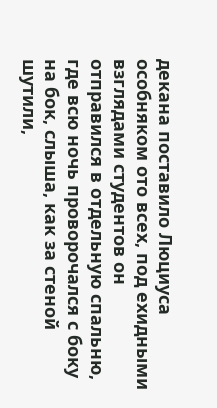декана поставило Люциуса особняком ото всех, под ехидными взглядами студентов он отправился в отдельную спальню, где всю ночь проворочался с боку на бок, слыша, как за стеной шутили,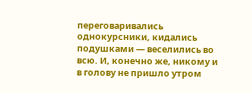переговаривались однокурсники, кидались подушками — веселились во всю. И, конечно же, никому и в голову не пришло утром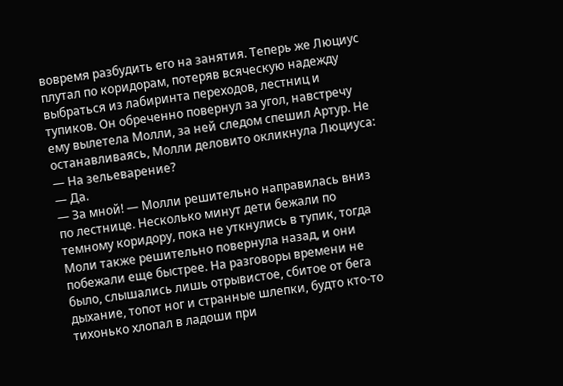вовремя разбудить его на занятия. Теперь же Люциус плутал по коридорам, потеряв всяческую надежду выбраться из лабиринта переходов, лестниц и тупиков. Он обреченно повернул за угол, навстречу ему вылетела Молли, за ней следом спешил Артур. Не останавливаясь, Молли деловито окликнула Люциуса:
— На зельеварение?
— Да.
— За мной! — Молли решительно направилась вниз по лестнице. Несколько минут дети бежали по темному коридору, пока не уткнулись в тупик, тогда Моли также решительно повернула назад, и они побежали еще быстрее. На разговоры времени не было, слышались лишь отрывистое, сбитое от бега дыхание, топот ног и странные шлепки, будто кто-то тихонько хлопал в ладоши при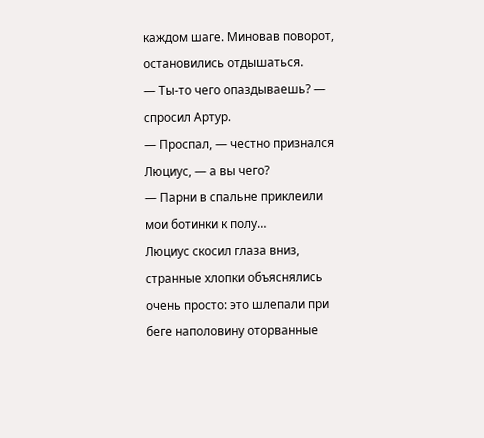каждом шаге. Миновав поворот, остановились отдышаться.
— Ты-то чего опаздываешь? — спросил Артур.
— Проспал, — честно признался Люциус, — а вы чего?
— Парни в спальне приклеили мои ботинки к полу…
Люциус скосил глаза вниз, странные хлопки объяснялись очень просто: это шлепали при беге наполовину оторванные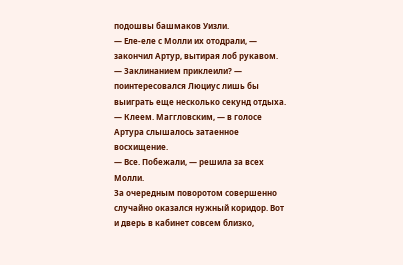подошвы башмаков Уизли.
— Еле-еле с Молли их отодрали, — закончил Артур, вытирая лоб рукавом.
— Заклинанием приклеили? — поинтересовался Люциус лишь бы выиграть еще несколько секунд отдыха.
— Клеем. Маггловским, — в голосе Артура слышалось затаенное восхищение.
— Все. Побежали, — решила за всех Молли.
За очередным поворотом совершенно случайно оказался нужный коридор. Вот и дверь в кабинет совсем близко,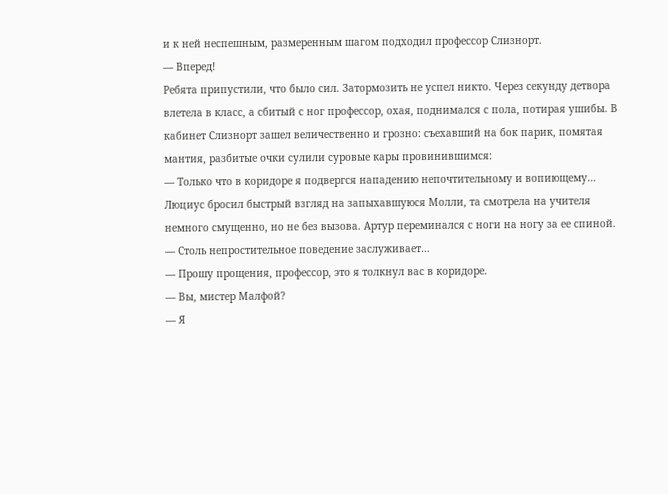и к ней неспешным, размеренным шагом подходил профессор Слизнорт.
— Вперед!
Ребята припустили, что было сил. Затормозить не успел никто. Через секунду детвора влетела в класс, а сбитый с ног профессор, охая, поднимался с пола, потирая ушибы. В кабинет Слизнорт зашел величественно и грозно: съехавший на бок парик, помятая мантия, разбитые очки сулили суровые кары провинившимся:
— Только что в коридоре я подвергся нападению непочтительному и вопиющему…
Люциус бросил быстрый взгляд на запыхавшуюся Молли, та смотрела на учителя немного смущенно, но не без вызова. Артур переминался с ноги на ногу за ее спиной.
— Столь непростительное поведение заслуживает…
— Прошу прощения, профессор, это я толкнул вас в коридоре.
— Вы, мистер Малфой?
— Я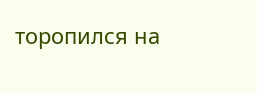торопился на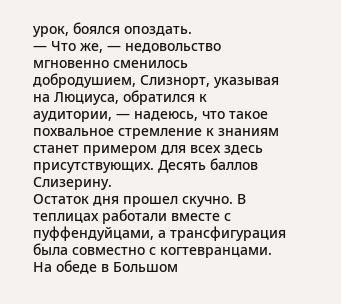урок, боялся опоздать.
— Что же, — недовольство мгновенно сменилось добродушием, Слизнорт, указывая на Люциуса, обратился к аудитории, — надеюсь, что такое похвальное стремление к знаниям станет примером для всех здесь присутствующих. Десять баллов Слизерину.
Остаток дня прошел скучно. В теплицах работали вместе с пуффендуйцами, а трансфигурация была совместно с когтевранцами. На обеде в Большом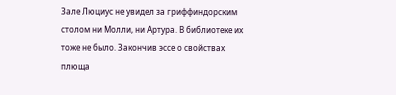Зале Люциус не увидел за гриффиндорским столом ни Молли, ни Артура. В библиотеке их тоже не было. Закончив эссе о свойствах плюща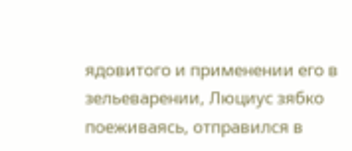ядовитого и применении его в зельеварении, Люциус зябко поеживаясь, отправился в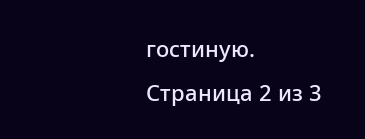гостиную.
Страница 2 из 3